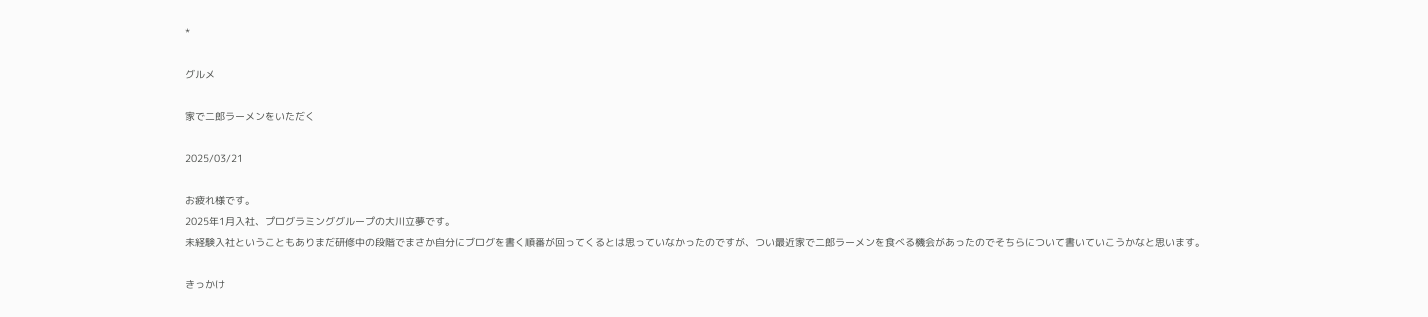*

グルメ

家で二郎ラーメンをいただく

2025/03/21

お疲れ様です。
2025年1月入社、プログラミンググループの大川立夢です。
未経験入社ということもありまだ研修中の段階でまさか自分にブログを書く順番が回ってくるとは思っていなかったのですが、つい最近家で二郎ラーメンを食べる機会があったのでそちらについて書いていこうかなと思います。

きっかけ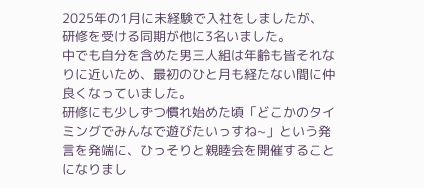2025年の1月に未経験で入社をしましたが、研修を受ける同期が他に3名いました。
中でも自分を含めた男三人組は年齢も皆それなりに近いため、最初のひと月も経たない間に仲良くなっていました。
研修にも少しずつ慣れ始めた頃「どこかのタイミングでみんなで遊びたいっすね~」という発言を発端に、ひっそりと親睦会を開催することになりまし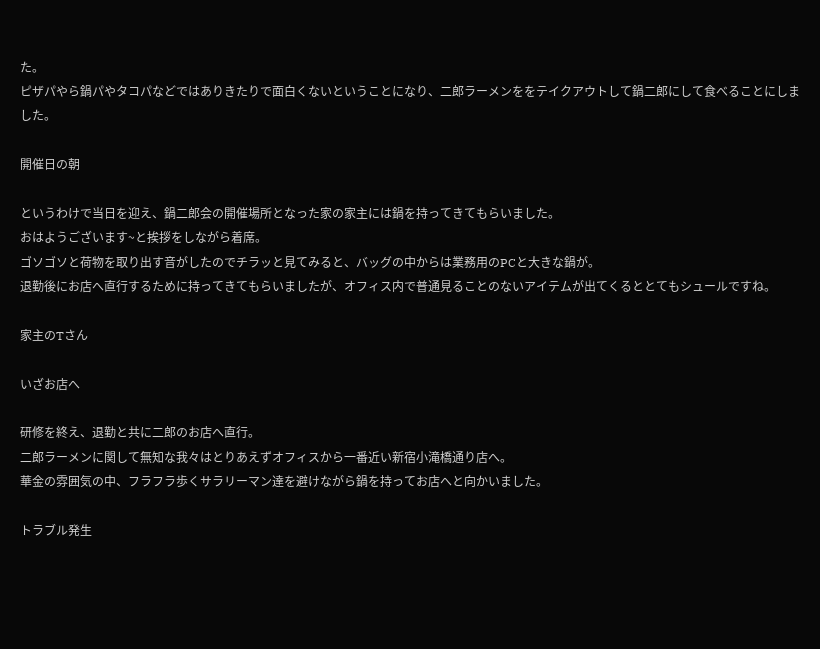た。
ピザパやら鍋パやタコパなどではありきたりで面白くないということになり、二郎ラーメンををテイクアウトして鍋二郎にして食べることにしました。

開催日の朝

というわけで当日を迎え、鍋二郎会の開催場所となった家の家主には鍋を持ってきてもらいました。
おはようございます~と挨拶をしながら着席。
ゴソゴソと荷物を取り出す音がしたのでチラッと見てみると、バッグの中からは業務用のPCと大きな鍋が。
退勤後にお店へ直行するために持ってきてもらいましたが、オフィス内で普通見ることのないアイテムが出てくるととてもシュールですね。

家主のTさん

いざお店へ

研修を終え、退勤と共に二郎のお店へ直行。
二郎ラーメンに関して無知な我々はとりあえずオフィスから一番近い新宿小滝橋通り店へ。
華金の雰囲気の中、フラフラ歩くサラリーマン達を避けながら鍋を持ってお店へと向かいました。

トラブル発生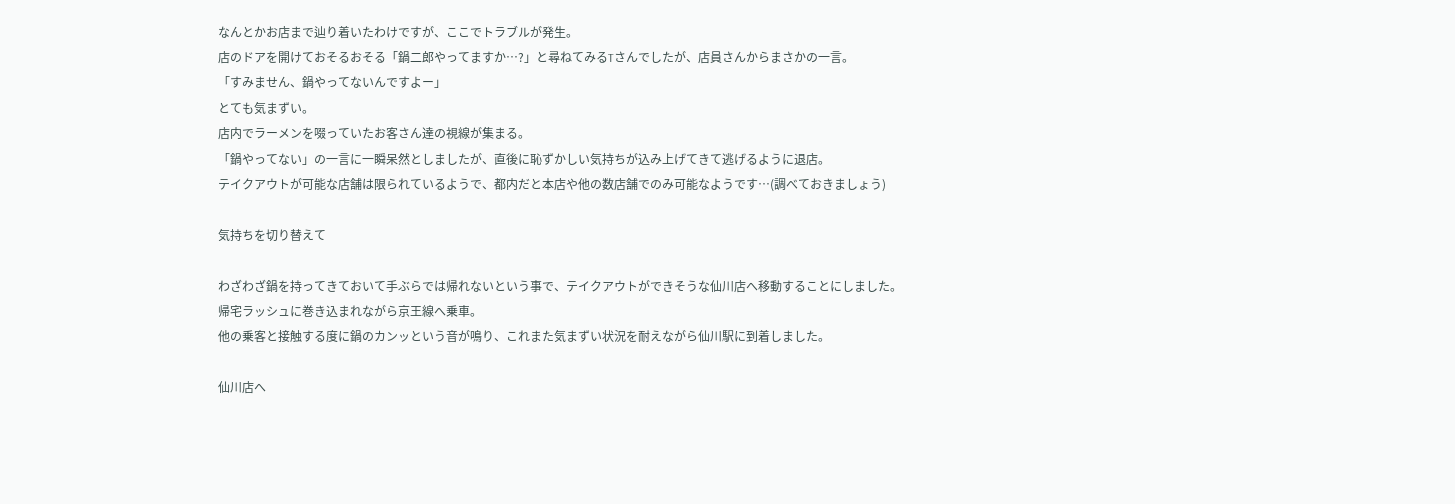なんとかお店まで辿り着いたわけですが、ここでトラブルが発生。
店のドアを開けておそるおそる「鍋二郎やってますか…?」と尋ねてみるTさんでしたが、店員さんからまさかの一言。
「すみません、鍋やってないんですよー」
とても気まずい。
店内でラーメンを啜っていたお客さん達の視線が集まる。
「鍋やってない」の一言に一瞬呆然としましたが、直後に恥ずかしい気持ちが込み上げてきて逃げるように退店。
テイクアウトが可能な店舗は限られているようで、都内だと本店や他の数店舗でのみ可能なようです…(調べておきましょう)

気持ちを切り替えて

わざわざ鍋を持ってきておいて手ぶらでは帰れないという事で、テイクアウトができそうな仙川店へ移動することにしました。
帰宅ラッシュに巻き込まれながら京王線へ乗車。
他の乗客と接触する度に鍋のカンッという音が鳴り、これまた気まずい状況を耐えながら仙川駅に到着しました。

仙川店へ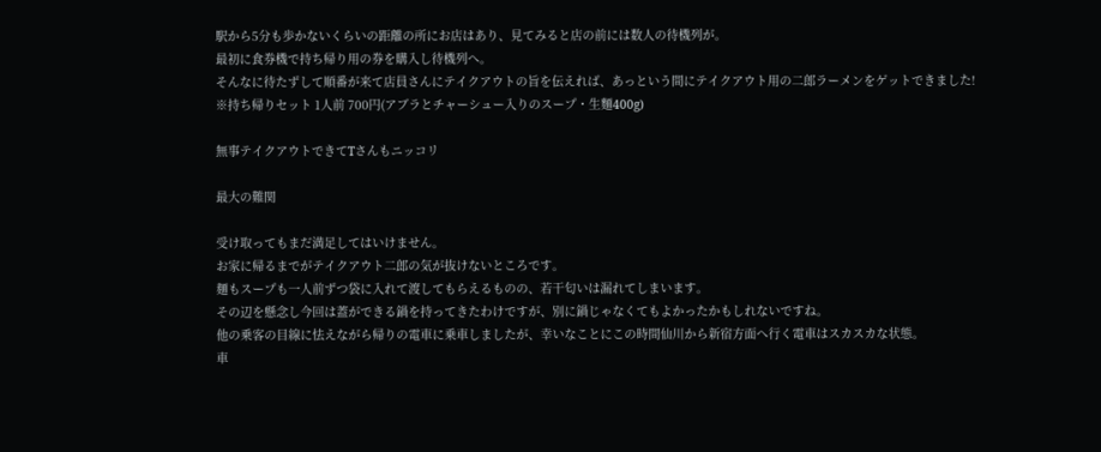駅から5分も歩かないくらいの距離の所にお店はあり、見てみると店の前には数人の待機列が。
最初に食券機で持ち帰り用の券を購入し待機列へ。
そんなに待たずして順番が来て店員さんにテイクアウトの旨を伝えれば、あっという間にテイクアウト用の二郎ラーメンをゲットできました!
※持ち帰りセット 1人前 700円(アブラとチャーシュー入りのスープ・生麵400g)

無事テイクアウトできてTさんもニッコリ

最大の難関

受け取ってもまだ満足してはいけません。
お家に帰るまでがテイクアウト二郎の気が抜けないところです。
麺もスープも一人前ずつ袋に入れて渡してもらえるものの、若干匂いは漏れてしまいます。
その辺を懸念し今回は蓋ができる鍋を持ってきたわけですが、別に鍋じゃなくてもよかったかもしれないですね。
他の乗客の目線に怯えながら帰りの電車に乗車しましたが、幸いなことにこの時間仙川から新宿方面へ行く電車はスカスカな状態。
車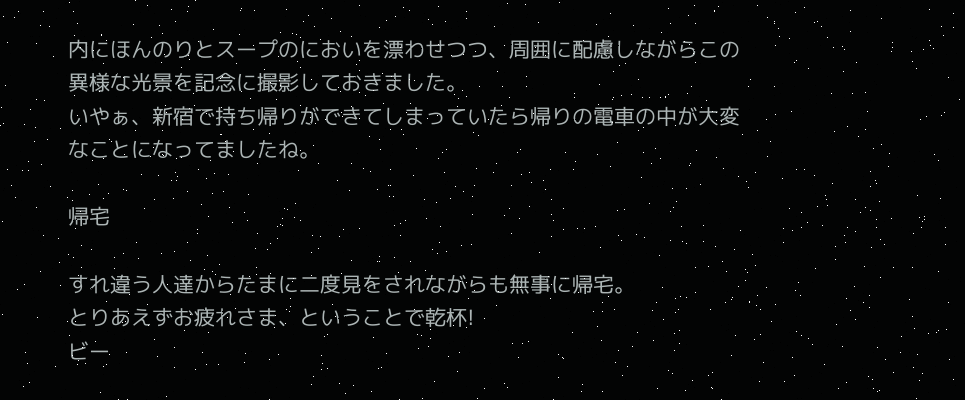内にほんのりとスープのにおいを漂わせつつ、周囲に配慮しながらこの異様な光景を記念に撮影しておきました。
いやぁ、新宿で持ち帰りができてしまっていたら帰りの電車の中が大変なことになってましたね。

帰宅

すれ違う人達からたまに二度見をされながらも無事に帰宅。
とりあえずお疲れさま、ということで乾杯!
ビー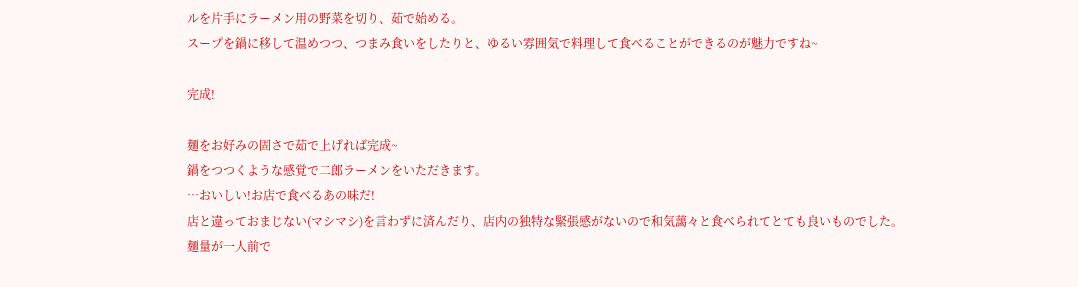ルを片手にラーメン用の野菜を切り、茹で始める。
スープを鍋に移して温めつつ、つまみ食いをしたりと、ゆるい雰囲気で料理して食べることができるのが魅力ですね~

完成!

麺をお好みの固さで茹で上げれば完成~
鍋をつつくような感覚で二郎ラーメンをいただきます。
…おいしい!お店で食べるあの味だ!
店と違っておまじない(マシマシ)を言わずに済んだり、店内の独特な緊張感がないので和気藹々と食べられてとても良いものでした。
麺量が一人前で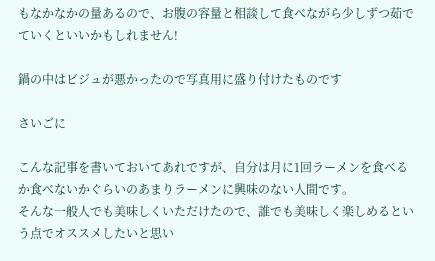もなかなかの量あるので、お腹の容量と相談して食べながら少しずつ茹でていくといいかもしれません!

鍋の中はビジュが悪かったので写真用に盛り付けたものです

さいごに

こんな記事を書いておいてあれですが、自分は月に1回ラーメンを食べるか食べないかぐらいのあまりラーメンに興味のない人間です。
そんな一般人でも美味しくいただけたので、誰でも美味しく楽しめるという点でオススメしたいと思い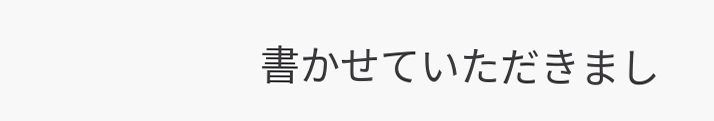書かせていただきまし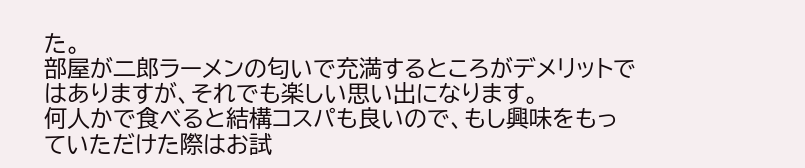た。
部屋が二郎ラーメンの匂いで充満するところがデメリットではありますが、それでも楽しい思い出になります。
何人かで食べると結構コスパも良いので、もし興味をもっていただけた際はお試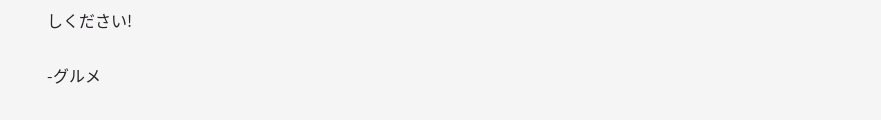しください!

-グルメ